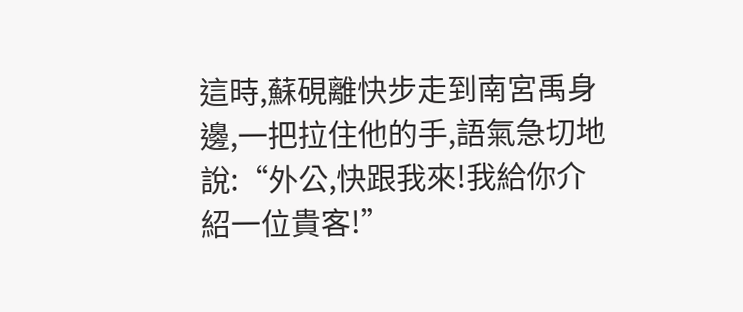這時,蘇硯離快步走到南宮禹身邊,一把拉住他的手,語氣急切地說:“外公,快跟我來!我給你介紹一位貴客!”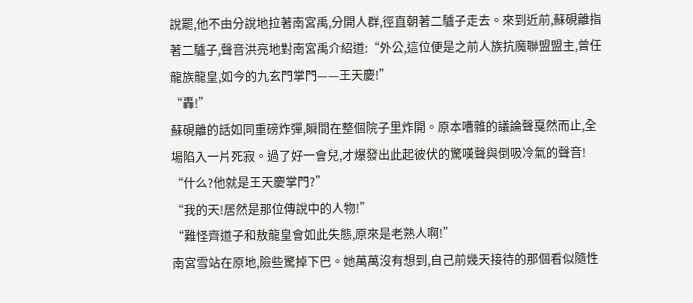說罷,他不由分說地拉著南宮禹,分開人群,徑直朝著二驢子走去。來到近前,蘇硯離指著二驢子,聲音洪亮地對南宮禹介紹道:“外公,這位便是之前人族抗魔聯盟盟主,曾任龍族龍皇,如今的九玄門掌門——王天慶!”
“轟!”
蘇硯離的話如同重磅炸彈,瞬間在整個院子里炸開。原本嘈雜的議論聲戛然而止,全場陷入一片死寂。過了好一會兒,才爆發出此起彼伏的驚嘆聲與倒吸冷氣的聲音!
“什么?他就是王天慶掌門?”
“我的天!居然是那位傳說中的人物!”
“難怪齊道子和敖龍皇會如此失態,原來是老熟人啊!”
南宮雪站在原地,險些驚掉下巴。她萬萬沒有想到,自己前幾天接待的那個看似隨性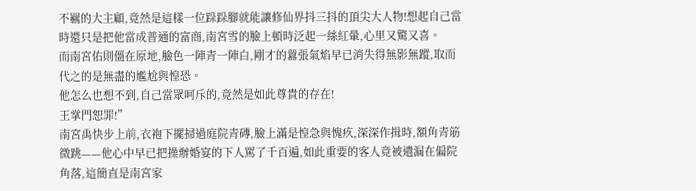不羈的大主顧,竟然是這樣一位跺跺腳就能讓修仙界抖三抖的頂尖大人物!想起自己當時還只是把他當成普通的富商,南宮雪的臉上頓時泛起一絲紅暈,心里又驚又喜。
而南宮佑則僵在原地,臉色一陣青一陣白,剛才的囂張氣焰早已消失得無影無蹤,取而代之的是無盡的尷尬與惶恐。
他怎么也想不到,自己當眾呵斥的,竟然是如此尊貴的存在!
王掌門恕罪!”
南宮禹快步上前,衣袍下擺掃過庭院青磚,臉上滿是惶急與愧疚,深深作揖時,額角青筋微跳——他心中早已把操辦婚宴的下人罵了千百遍,如此重要的客人竟被遺漏在偏院角落,這簡直是南宮家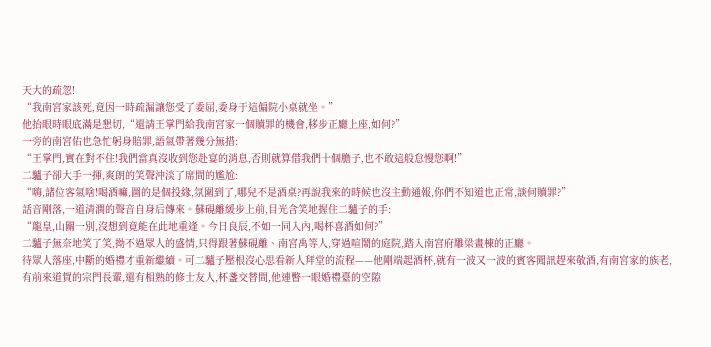天大的疏忽!
“我南宮家該死,竟因一時疏漏讓您受了委屈,委身于這偏院小桌就坐。”
他抬眼時眼底滿是懇切,“還請王掌門給我南宮家一個贖罪的機會,移步正廳上座,如何?”
一旁的南宮佑也急忙躬身賠罪,語氣帶著幾分無措:
“王掌門,實在對不住!我們當真沒收到您赴宴的消息,否則就算借我們十個膽子,也不敢這般怠慢您啊!”
二驢子卻大手一揮,爽朗的笑聲沖淡了席間的尷尬:
“嗨,諸位客氣啥!喝酒嘛,圖的是個投緣,氛圍到了,哪兒不是酒桌?再說我來的時候也沒主動通報,你們不知道也正常,談何贖罪?”
話音剛落,一道清潤的聲音自身后傳來。蘇硯離緩步上前,目光含笑地握住二驢子的手:
“龍皇,山關一別,沒想到竟能在此地重逢。今日良辰,不如一同入內,喝杯喜酒如何?”
二驢子無奈地笑了笑,拗不過眾人的盛情,只得跟著蘇硯離、南宮禹等人,穿過喧鬧的庭院,踏入南宮府雕梁畫棟的正廳。
待眾人落座,中斷的婚禮才重新繼續。可二驢子壓根沒心思看新人拜堂的流程——他剛端起酒杯,就有一波又一波的賓客聞訊趕來敬酒,有南宮家的族老,有前來道賀的宗門長輩,還有相熟的修士友人,杯盞交替間,他連瞥一眼婚禮臺的空隙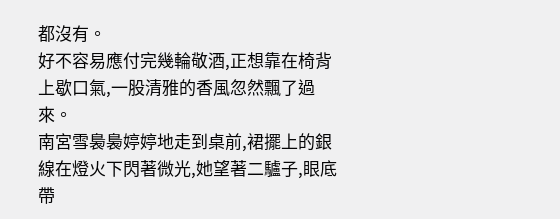都沒有。
好不容易應付完幾輪敬酒,正想靠在椅背上歇口氣,一股清雅的香風忽然飄了過來。
南宮雪裊裊婷婷地走到桌前,裙擺上的銀線在燈火下閃著微光,她望著二驢子,眼底帶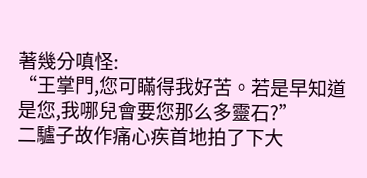著幾分嗔怪:
“王掌門,您可瞞得我好苦。若是早知道是您,我哪兒會要您那么多靈石?”
二驢子故作痛心疾首地拍了下大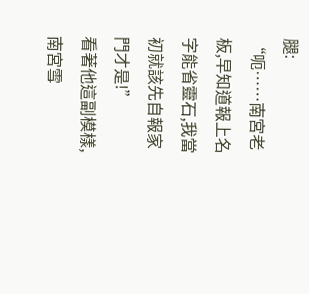腿:
“呃……南宮老板,早知道報上名字能省靈石,我當初就該先自報家門才是!”
看著他這副模樣,南宮雪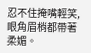忍不住掩嘴輕笑,眼角眉梢都帶著柔媚。